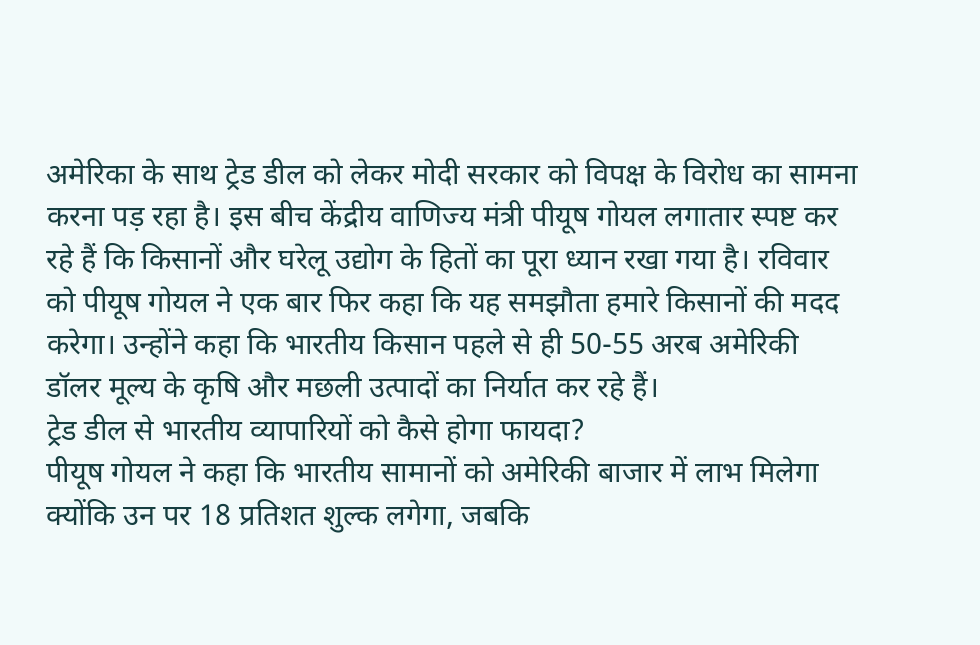अमेरिका के साथ ट्रेड डील को लेकर मोदी सरकार को विपक्ष के विरोध का सामना करना पड़ रहा है। इस बीच केंद्रीय वाणिज्य मंत्री पीयूष गोयल लगातार स्पष्ट कर रहे हैं कि किसानों और घरेलू उद्योग के हितों का पूरा ध्यान रखा गया है। रविवार को पीयूष गोयल ने एक बार फिर कहा कि यह समझौता हमारे किसानों की मदद करेगा। उन्होंने कहा कि भारतीय किसान पहले से ही 50-55 अरब अमेरिकी डॉलर मूल्य के कृषि और मछली उत्पादों का निर्यात कर रहे हैं।
ट्रेड डील से भारतीय व्यापारियों को कैसे होगा फायदा?
पीयूष गोयल ने कहा कि भारतीय सामानों को अमेरिकी बाजार में लाभ मिलेगा क्योंकि उन पर 18 प्रतिशत शुल्क लगेगा, जबकि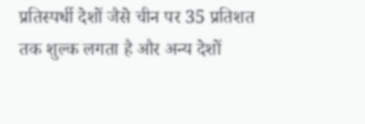प्रतिस्पर्धी देशों जैसे चीन पर 35 प्रतिशत तक शुल्क लगता है और अन्य देशों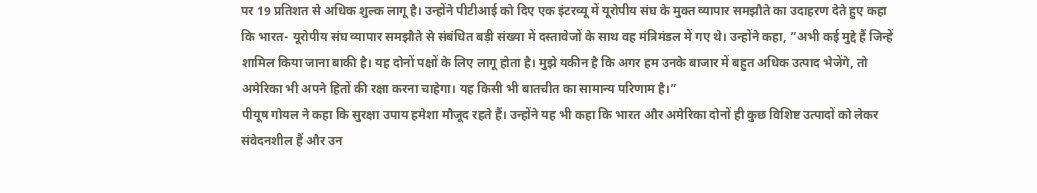पर 19 प्रतिशत से अधिक शुल्क लागू है। उन्होंने पीटीआई को दिए एक इंटरव्यू में यूरोपीय संघ के मुक्त व्यापार समझौते का उदाहरण देते हुए कहा कि भारत- यूरोपीय संघ व्यापार समझौते से संबंधित बड़ी संख्या में दस्तावेजों के साथ वह मंत्रिमंडल में गए थे। उन्होंने कहा, ”अभी कई मुद्दे हैं जिन्हें शामिल किया जाना बाकी है। यह दोनों पक्षों के लिए लागू होता है। मुझे यकीन है कि अगर हम उनके बाजार में बहुत अधिक उत्पाद भेजेंगे, तो अमेरिका भी अपने हितों की रक्षा करना चाहेगा। यह किसी भी बातचीत का सामान्य परिणाम है।”
पीयूष गोयल ने कहा कि सुरक्षा उपाय हमेशा मौजूद रहते हैं। उन्होंने यह भी कहा कि भारत और अमेरिका दोनों ही कुछ विशिष्ट उत्पादों को लेकर संवेदनशील हैं और उन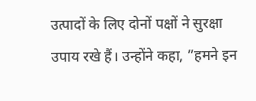उत्पादों के लिए दोनों पक्षों ने सुरक्षा उपाय रखे हैं। उन्होंने कहा, ”हमने इन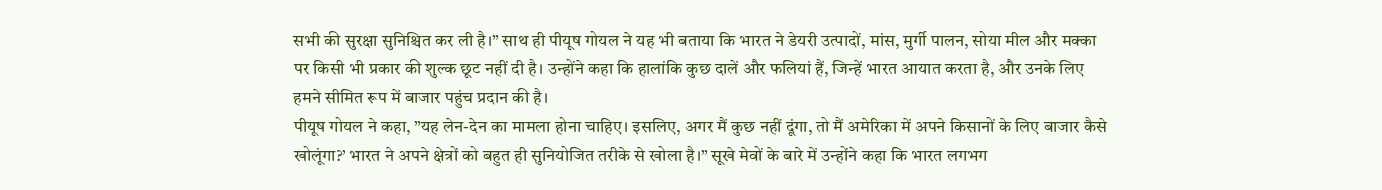सभी की सुरक्षा सुनिश्चित कर ली है।” साथ ही पीयूष गोयल ने यह भी बताया कि भारत ने डेयरी उत्पादों, मांस, मुर्गी पालन, सोया मील और मक्का पर किसी भी प्रकार की शुल्क छूट नहीं दी है। उन्होंने कहा कि हालांकि कुछ दालें और फलियां हैं, जिन्हें भारत आयात करता है, और उनके लिए हमने सीमित रूप में बाजार पहुंच प्रदान की है।
पीयूष गोयल ने कहा, ”यह लेन-देन का मामला होना चाहिए। इसलिए, अगर मैं कुछ नहीं दूंगा, तो मैं अमेरिका में अपने किसानों के लिए बाजार कैसे खोलूंगा?’ भारत ने अपने क्षेत्रों को बहुत ही सुनियोजित तरीके से खोला है।” सूखे मेवों के बारे में उन्होंने कहा कि भारत लगभग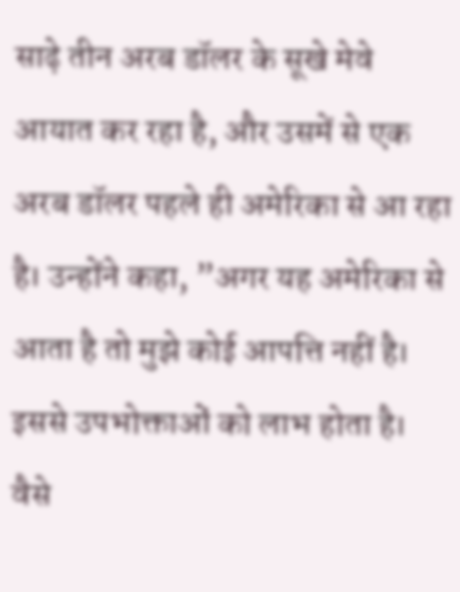साढ़े तीन अरब डॉलर के सूखे मेवे आयात कर रहा है, और उसमें से एक अरब डॉलर पहले ही अमेरिका से आ रहा है। उन्होंने कहा, ”अगर यह अमेरिका से आता है तो मुझे कोई आपत्ति नहीं है। इससे उपभोक्ताओं को लाभ होता है। वैसे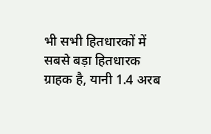भी सभी हितधारकों में सबसे बड़ा हितधारक ग्राहक है, यानी 1.4 अरब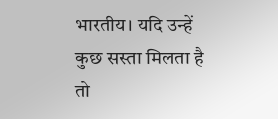भारतीय। यदि उन्हें कुछ सस्ता मिलता है तो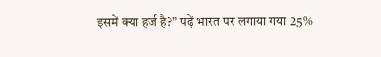इसमें क्या हर्ज है?” पढ़ें भारत पर लगाया गया 25%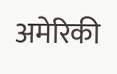अमेरिकी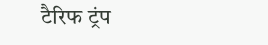टैरिफ ट्रंप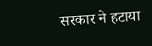सरकार ने हटाया